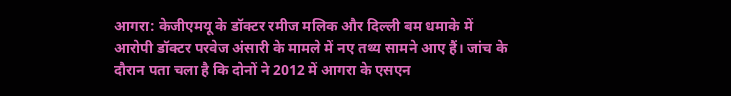आगरा: केजीएमयू के डॉक्टर रमीज मलिक और दिल्ली बम धमाके में आरोपी डॉक्टर परवेज अंसारी के मामले में नए तथ्य सामने आए हैं। जांच के दौरान पता चला है कि दोनों ने 2012 में आगरा के एसएन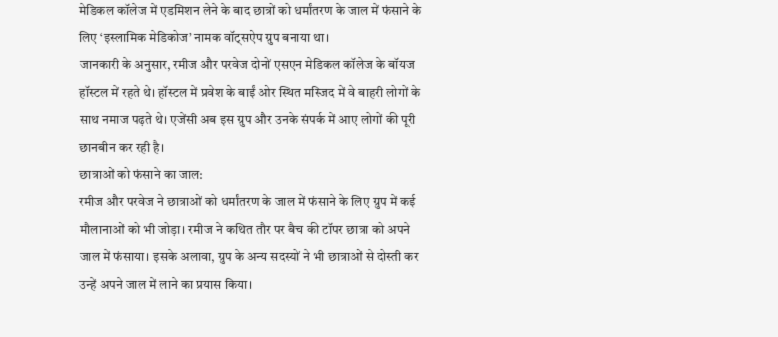मेडिकल कॉलेज में एडमिशन लेने के बाद छात्रों को धर्मांतरण के जाल में फंसाने के लिए ‘इस्लामिक मेडिकोज’ नामक वॉट्सऐप ग्रुप बनाया था।
जानकारी के अनुसार, रमीज और परवेज दोनों एसएन मेडिकल कॉलेज के बॉयज हॉस्टल में रहते थे। हॉस्टल में प्रवेश के बाईं ओर स्थित मस्जिद में वे बाहरी लोगों के साथ नमाज पढ़ते थे। एजेंसी अब इस ग्रुप और उनके संपर्क में आए लोगों की पूरी छानबीन कर रही है।
छात्राओं को फंसाने का जाल:
रमीज और परवेज ने छात्राओं को धर्मांतरण के जाल में फंसाने के लिए ग्रुप में कई मौलानाओं को भी जोड़ा। रमीज ने कथित तौर पर बैच की टॉपर छात्रा को अपने जाल में फंसाया। इसके अलावा, ग्रुप के अन्य सदस्यों ने भी छात्राओं से दोस्ती कर उन्हें अपने जाल में लाने का प्रयास किया।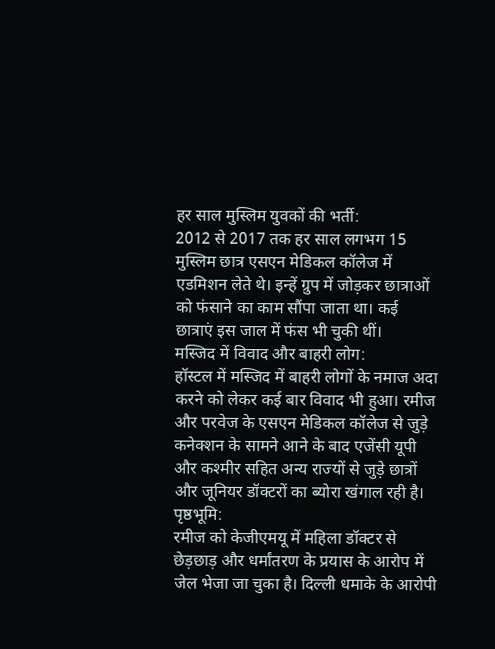हर साल मुस्लिम युवकों की भर्ती:
2012 से 2017 तक हर साल लगभग 15 मुस्लिम छात्र एसएन मेडिकल कॉलेज में एडमिशन लेते थे। इन्हें ग्रुप में जोड़कर छात्राओं को फंसाने का काम सौंपा जाता था। कई छात्राएं इस जाल में फंस भी चुकी थीं।
मस्जिद में विवाद और बाहरी लोग:
हॉस्टल में मस्जिद में बाहरी लोगों के नमाज अदा करने को लेकर कई बार विवाद भी हुआ। रमीज और परवेज के एसएन मेडिकल कॉलेज से जुड़े कनेक्शन के सामने आने के बाद एजेंसी यूपी और कश्मीर सहित अन्य राज्यों से जुड़े छात्रों और जूनियर डॉक्टरों का ब्योरा खंगाल रही है।
पृष्ठभूमि:
रमीज को केजीएमयू में महिला डॉक्टर से छेड़छाड़ और धर्मांतरण के प्रयास के आरोप में जेल भेजा जा चुका है। दिल्ली धमाके के आरोपी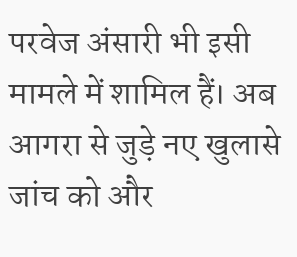परवेज अंसारी भी इसी मामले में शामिल हैं। अब आगरा से जुड़े नए खुलासे जांच को और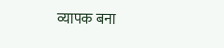व्यापक बना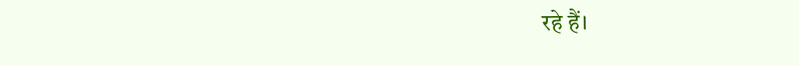रहे हैं।